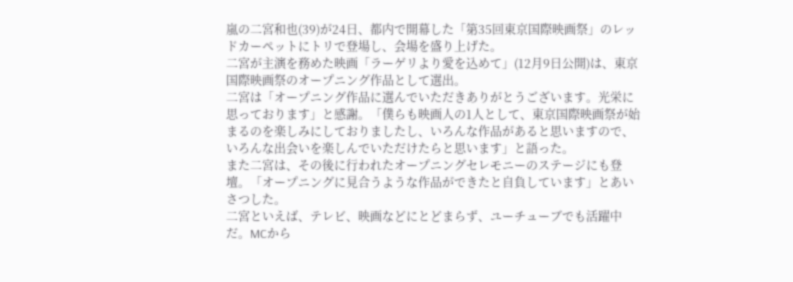嵐の二宮和也(39)が24日、都内で開幕した「第35回東京国際映画祭」のレッドカーペットにトリで登場し、会場を盛り上げた。
二宮が主演を務めた映画「ラーゲリより愛を込めて」(12月9日公開)は、東京国際映画祭のオープニング作品として選出。
二宮は「オープニング作品に選んでいただきありがとうございます。光栄に思っております」と感謝。「僕らも映画人の1人として、東京国際映画祭が始まるのを楽しみにしておりましたし、いろんな作品があると思いますので、いろんな出会いを楽しんでいただけたらと思います」と語った。
また二宮は、その後に行われたオープニングセレモニーのステージにも登壇。「オープニングに見合うような作品ができたと自負しています」とあいさつした。
二宮といえば、テレビ、映画などにとどまらず、ユーチューブでも活躍中だ。MCから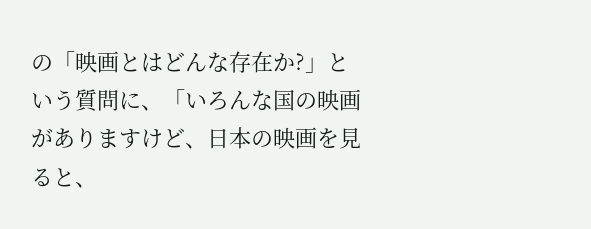の「映画とはどんな存在か?」という質問に、「いろんな国の映画がありますけど、日本の映画を見ると、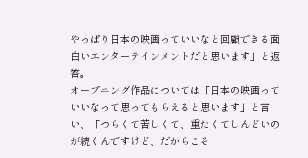やっぱり日本の映画っていいなと回顧できる面白いエンターテインメントだと思います」と返答。
オープニング作品については「日本の映画っていいなって思ってもらえると思います」と言い、「つらくて苦しくて、重たくてしんどいのが続くんですけど、だからこそ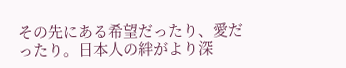その先にある希望だったり、愛だったり。日本人の絆がより深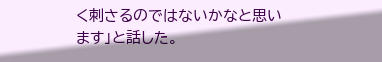く刺さるのではないかなと思います」と話した。